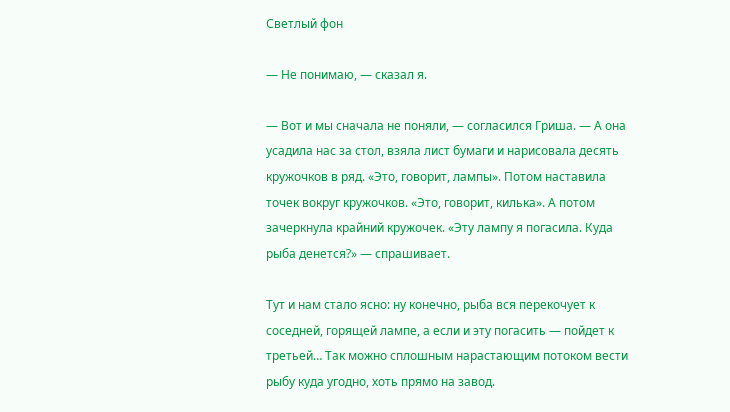Светлый фон

— Не понимаю, — сказал я.

— Вот и мы сначала не поняли, — согласился Гриша. — А она усадила нас за стол, взяла лист бумаги и нарисовала десять кружочков в ряд. «Это, говорит, лампы». Потом наставила точек вокруг кружочков. «Это, говорит, килька». А потом зачеркнула крайний кружочек. «Эту лампу я погасила. Куда рыба денется?» — спрашивает.

Тут и нам стало ясно: ну конечно, рыба вся перекочует к соседней, горящей лампе, а если и эту погасить — пойдет к третьей… Так можно сплошным нарастающим потоком вести рыбу куда угодно, хоть прямо на завод.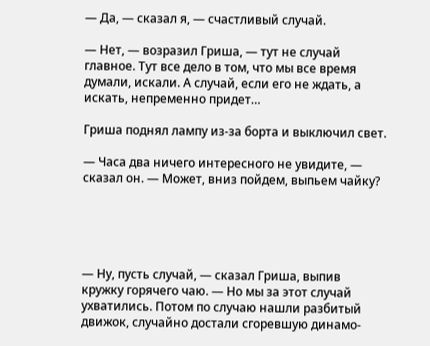— Да, — сказал я, — счастливый случай.

— Нет, — возразил Гриша, — тут не случай главное. Тут все дело в том, что мы все время думали, искали. А случай, если его не ждать, а искать, непременно придет…

Гриша поднял лампу из-за борта и выключил свет.

— Часа два ничего интересного не увидите, — сказал он. — Может, вниз пойдем, выпьем чайку?





— Ну, пусть случай, — сказал Гриша, выпив кружку горячего чаю. — Но мы за этот случай ухватились. Потом по случаю нашли разбитый движок, случайно достали сгоревшую динамо-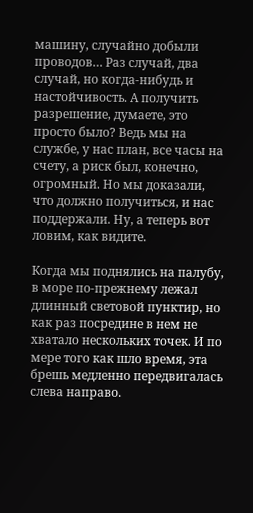машину, случайно добыли проводов… Раз случай, два случай, но когда-нибудь и настойчивость. А получить разрешение, думаете, это просто было? Ведь мы на службе, у нас план, все часы на счету, а риск был, конечно, огромный. Но мы доказали, что должно получиться, и нас поддержали. Ну, а теперь вот ловим, как видите.

Когда мы поднялись на палубу, в море по-прежнему лежал длинный световой пунктир, но как раз посредине в нем не хватало нескольких точек. И по мере того как шло время, эта брешь медленно передвигалась слева направо.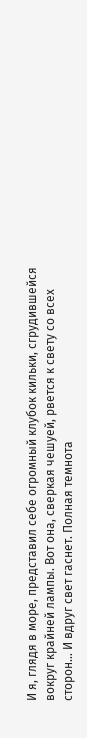И я, глядя в море, представил себе огромный клубок кильки, сгрудившейся вокруг крайней лампы. Вот она, сверкая чешуей, рвется к свету со всех сторон… И вдруг свет гаснет. Полная темнота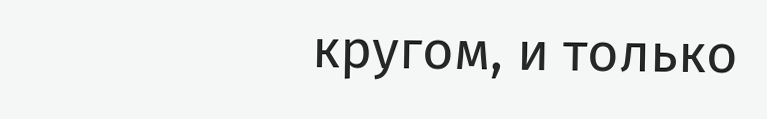кругом, и только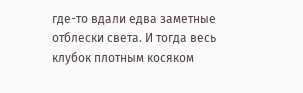где-то вдали едва заметные отблески света. И тогда весь клубок плотным косяком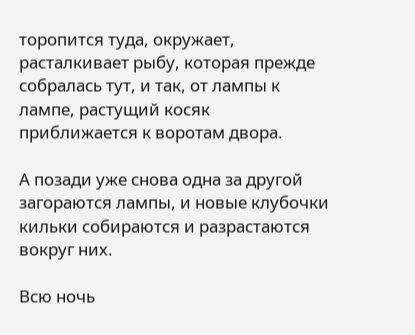торопится туда, окружает, расталкивает рыбу, которая прежде собралась тут, и так, от лампы к лампе, растущий косяк приближается к воротам двора.

А позади уже снова одна за другой загораются лампы, и новые клубочки кильки собираются и разрастаются вокруг них.

Всю ночь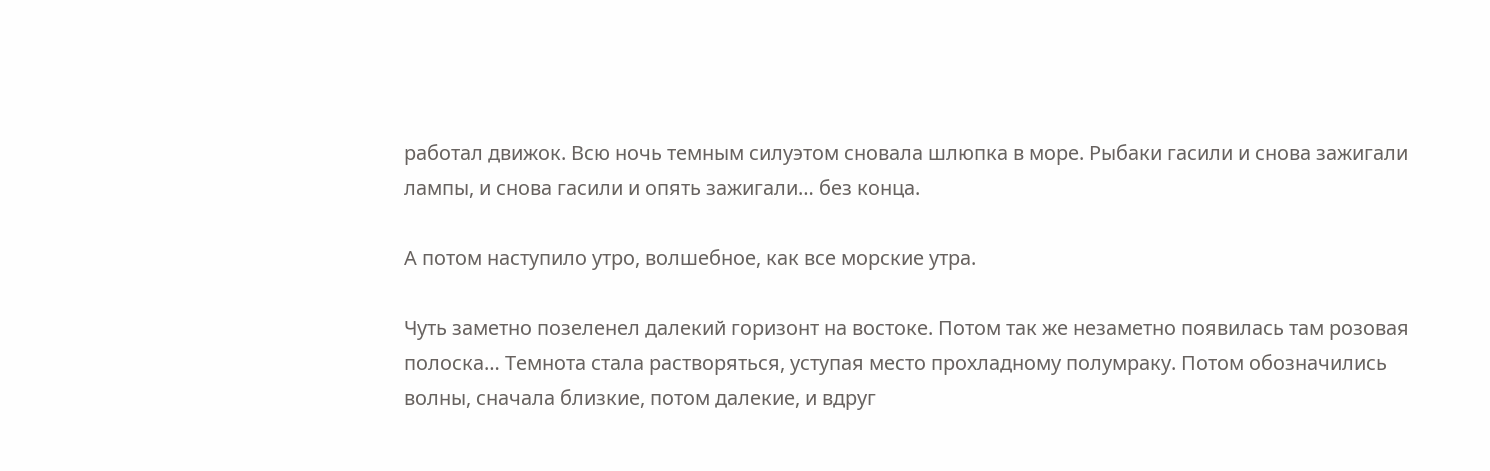работал движок. Всю ночь темным силуэтом сновала шлюпка в море. Рыбаки гасили и снова зажигали лампы, и снова гасили и опять зажигали… без конца.

А потом наступило утро, волшебное, как все морские утра.

Чуть заметно позеленел далекий горизонт на востоке. Потом так же незаметно появилась там розовая полоска… Темнота стала растворяться, уступая место прохладному полумраку. Потом обозначились волны, сначала близкие, потом далекие, и вдруг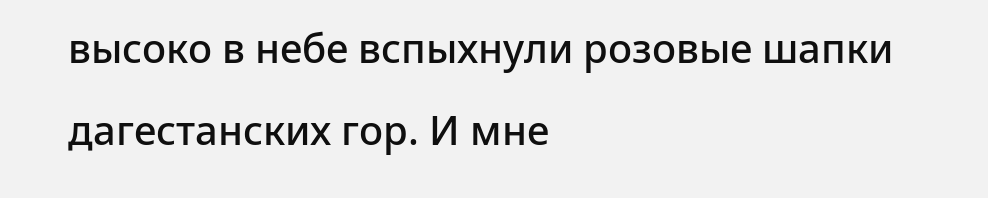высоко в небе вспыхнули розовые шапки дагестанских гор. И мне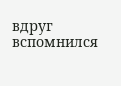вдруг вспомнился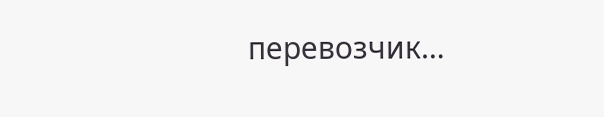перевозчик…